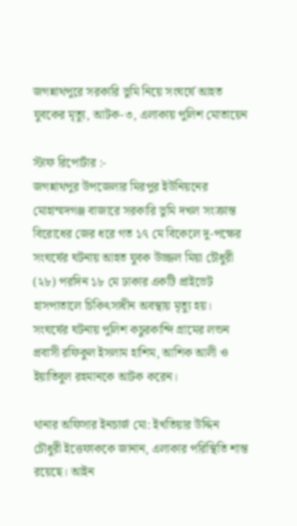জগন্নাথপুরে সরকারি ভুমি নিয়ে সংঘর্ষে আহত যুবকের মৃত্যু, আটক-৩, এলাকায় পুলিশ মোতায়েন

স্টাফ রিপোর্টার :-
জগন্নাথপুর উপজেলার মিরপুর ইউনিয়নের মোহাম্মদগঞ্জ বাজারে সরকারি ভুমি দখল সংক্রান্ত বিরোধের জের ধরে গত ১৭ মে বিকেলে দু-পক্ষের সংঘর্ষের ঘটনায় আহত যুবক উজ্জল মিয়া চৌধুরী (২৮) পরদিন ১৮ মে ঢাকার একটি প্রাইভেট হাসপাতালে চিকিৎসাধীন অবস্থায় মৃত্যু হয়। সংঘর্ষের ঘটনায় পুলিশ কচুরকান্দি গ্রামের লন্ডন প্রবাসী রফিকুল ইসলাম হাশিম, আশিক আলী ও ইয়াতিবুল রহমানকে আটক করেন।

থানার অফিসার ইনচার্জ মো: ইখতিয়ার উদ্দিন চৌধুরী ইত্তেফাককে জানান, এলাকার পরিস্থিতি শান্ত রয়েছে। আইন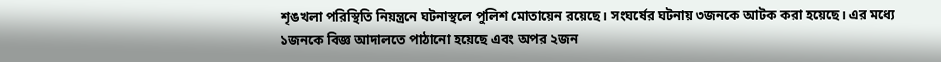শৃঙখলা পরিস্থিতি নিয়ন্ত্রনে ঘটনাস্থলে পুলিশ মোতায়েন রয়েছে। সংঘর্ষের ঘটনায় ৩জনকে আটক করা হয়েছে। এর মধ্যে ১জনকে বিজ্ঞ আদালতে পাঠানো হয়েছে এবং অপর ২জন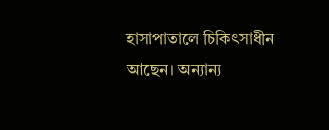হাসাপাতালে চিকিৎসাধীন আছেন। অন্যান্য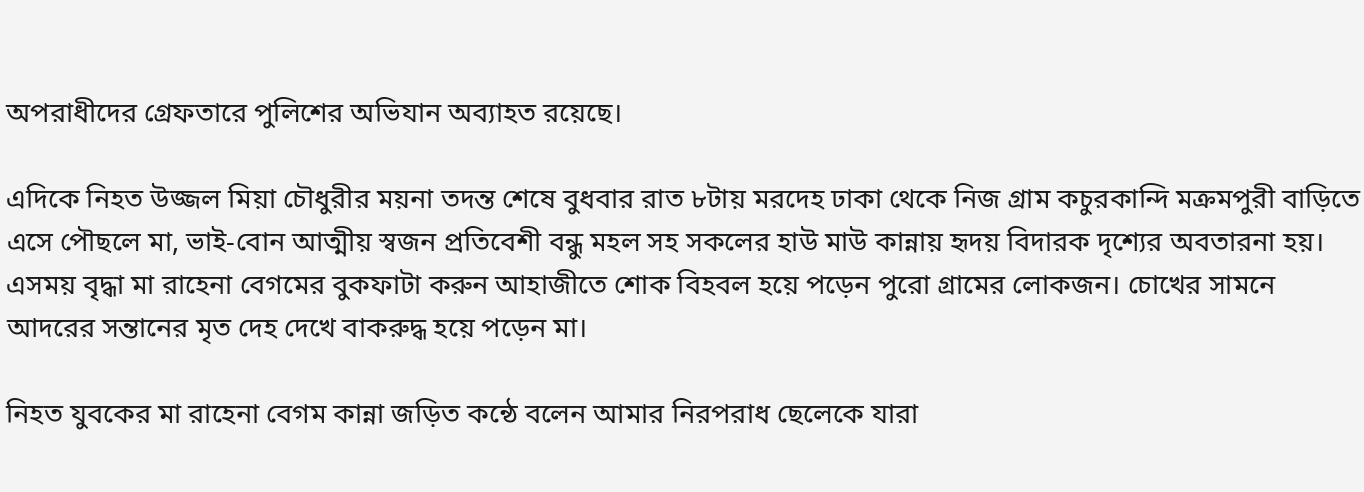অপরাধীদের গ্রেফতারে পুলিশের অভিযান অব্যাহত রয়েছে।

এদিকে নিহত উজ্জল মিয়া চৌধুরীর ময়না তদন্ত শেষে বুধবার রাত ৮টায় মরদেহ ঢাকা থেকে নিজ গ্রাম কচুরকান্দি মক্রমপুরী বাড়িতে এসে পৌছলে মা, ভাই-বোন আত্মীয় স্বজন প্রতিবেশী বন্ধু মহল সহ সকলের হাউ মাউ কান্নায় হৃদয় বিদারক দৃশ্যের অবতারনা হয়। এসময় বৃদ্ধা মা রাহেনা বেগমের বুকফাটা করুন আহাজীতে শোক বিহবল হয়ে পড়েন পুরো গ্রামের লোকজন। চোখের সামনে আদরের সন্তানের মৃত দেহ দেখে বাকরুদ্ধ হয়ে পড়েন মা।

নিহত যুবকের মা রাহেনা বেগম কান্না জড়িত কন্ঠে বলেন আমার নিরপরাধ ছেলেকে যারা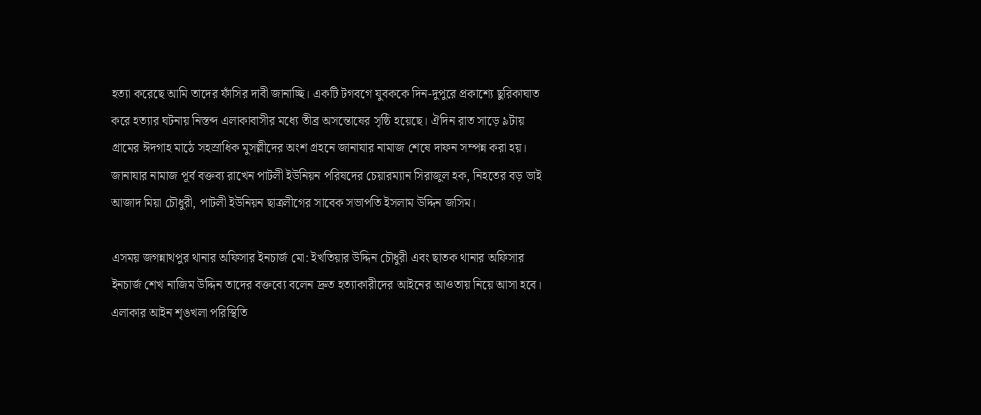হত্যা করেছে আমি তাদের ফাঁসির দাবী জানাচ্ছি। একটি টগবগে যুবককে দিন-দুপুরে প্রকাশ্যে ছুরিকাঘাত করে হত্যার ঘটনায় নিস্তব্দ এলাকাবাসীর মধ্যে তীব্র অসন্তোষের সৃষ্ঠি হয়েছে। ঐদিন রাত সাড়ে ৯টায় গ্রামের ঈদগাহ মাঠে সহস্রাধিক মুসল্লীদের অংশ গ্রহনে জানাযার নামাজ শেষে দাফন সম্পন্ন করা হয়। জানাযার নামাজ পূর্ব বক্তব্য রাখেন পাটলী ইউনিয়ন পরিষদের চেয়ারম্যান সিরাজুল হক, নিহতের বড় ভাই আজাদ মিয়া চৌধুরী, পাটলী ইউনিয়ন ছাত্রলীগের সাবেক সভাপতি ইসলাম উদ্দিন জসিম।

এসময় জগন্নাথপুর থানার অফিসার ইনচার্জ মো: ইখতিয়ার উদ্দিন চৌধুরী এবং ছাতক থানার অফিসার ইনচার্জ শেখ নাজিম উদ্দিন তাদের বক্তব্যে বলেন দ্রুত হত্যাকারীদের আইনের আওতায় নিয়ে আসা হবে। এলাকার আইন শৃঙখলা পরিস্থিতি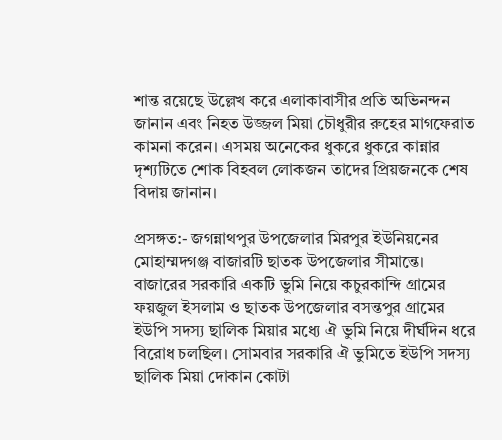শান্ত রয়েছে উল্লেখ করে এলাকাবাসীর প্রতি অভিনন্দন জানান এবং নিহত উজ্জল মিয়া চৌধুরীর রুহের মাগফেরাত কামনা করেন। এসময় অনেকের ধুকরে ধুকরে কান্নার দৃশ্যটিতে শোক বিহবল লোকজন তাদের প্রিয়জনকে শেষ বিদায় জানান।

প্রসঙ্গত:- জগন্নাথপুর উপজেলার মিরপুর ইউনিয়নের মোহাম্মদগঞ্জ বাজারটি ছাতক উপজেলার সীমান্তে। বাজারের সরকারি একটি ভুমি নিয়ে কচুরকান্দি গ্রামের ফয়জুল ইসলাম ও ছাতক উপজেলার বসন্তপুর গ্রামের ইউপি সদস্য ছালিক মিয়ার মধ্যে ঐ ভুমি নিয়ে দীর্ঘদিন ধরে বিরোধ চলছিল। সোমবার সরকারি ঐ ভুমিতে ইউপি সদস্য ছালিক মিয়া দোকান কোটা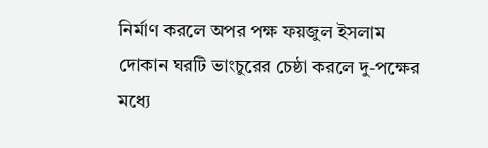নির্মাণ করলে অপর পক্ষ ফয়জুল ইসলাম দোকান ঘরটি ভাংচুরের চেষ্ঠা করলে দু-পক্ষের মধ্যে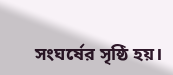সংঘর্ষের সৃষ্ঠি হয়।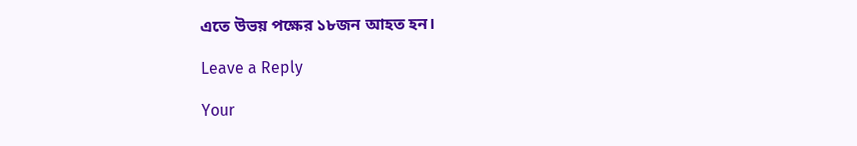এতে উভয় পক্ষের ১৮জন আহত হন।

Leave a Reply

Your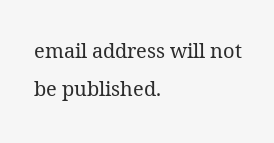email address will not be published.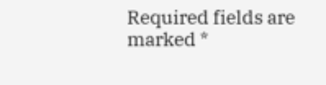Required fields are marked *